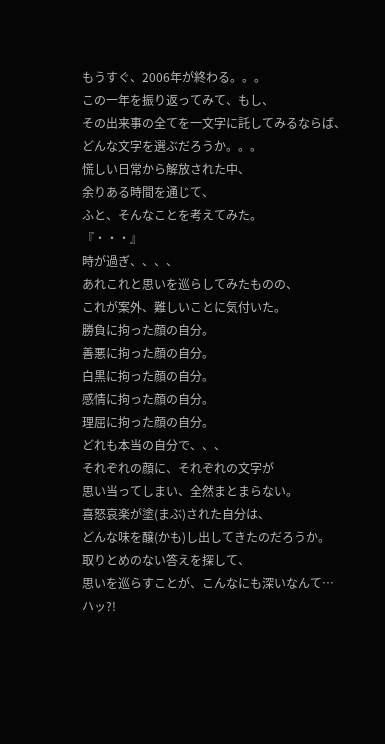もうすぐ、2006年が終わる。。。
この一年を振り返ってみて、もし、
その出来事の全てを一文字に託してみるならば、
どんな文字を選ぶだろうか。。。
慌しい日常から解放された中、
余りある時間を通じて、
ふと、そんなことを考えてみた。
『・・・』
時が過ぎ、、、、
あれこれと思いを巡らしてみたものの、
これが案外、難しいことに気付いた。
勝負に拘った顔の自分。
善悪に拘った顔の自分。
白黒に拘った顔の自分。
感情に拘った顔の自分。
理屈に拘った顔の自分。
どれも本当の自分で、、、
それぞれの顔に、それぞれの文字が
思い当ってしまい、全然まとまらない。
喜怒哀楽が塗(まぶ)された自分は、
どんな味を醸(かも)し出してきたのだろうか。
取りとめのない答えを探して、
思いを巡らすことが、こんなにも深いなんて…
ハッ?!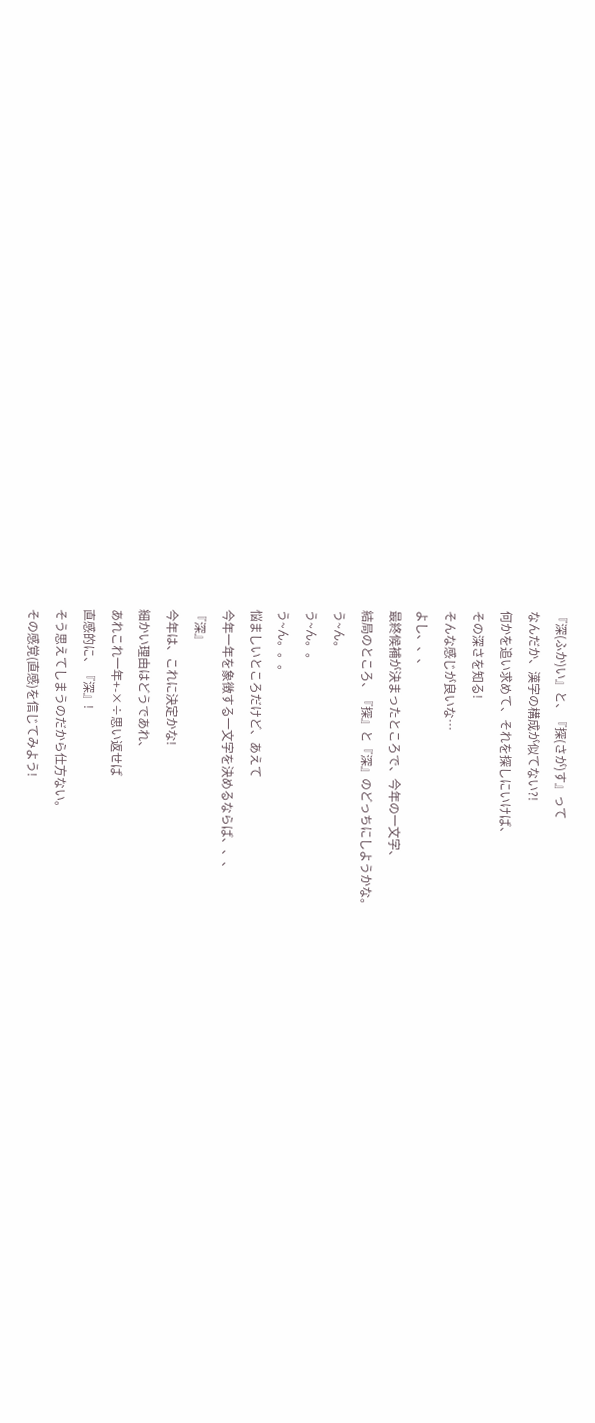『深(ふか)い』と、『探(さが)す』って
なんだか、漢字の構成が似てない?!
何かを追い求めて、それを探しにいけば、
その深さを知る!
そんな感じが良いな…
よし、、、
最終候補が決まったところで、今年の一文字、
結局のところ、『探』と『深』のどっちにしようかな。
う~ん。
う~ん。。
う~ん。。。
悩ましいところだけど、あえて
今年一年を象徴する一文字を決めるならば、、、
『深』
今年は、これに決定かな!
細かい理由はどうであれ、
あれこれ一年+-×÷思い返せば
直感的に、『深』!
そう思えてしまうのだから仕方ない。
その感覚(直感)を信じてみよう!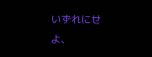いずれにせよ、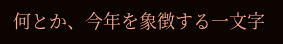何とか、今年を象徴する一文字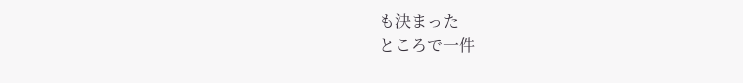も決まった
ところで一件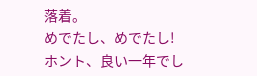落着。
めでたし、めでたし!
ホント、良い一年でし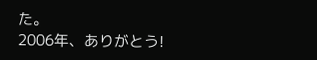た。
2006年、ありがとう!